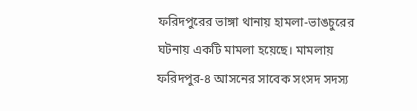ফরিদপুরের ভাঙ্গা থানায় হামলা-ভাঙচুরের ঘটনায় একটি মামলা হয়েছে। মামলায় ফরিদপুর-৪ আসনের সাবেক সংসদ সদস্য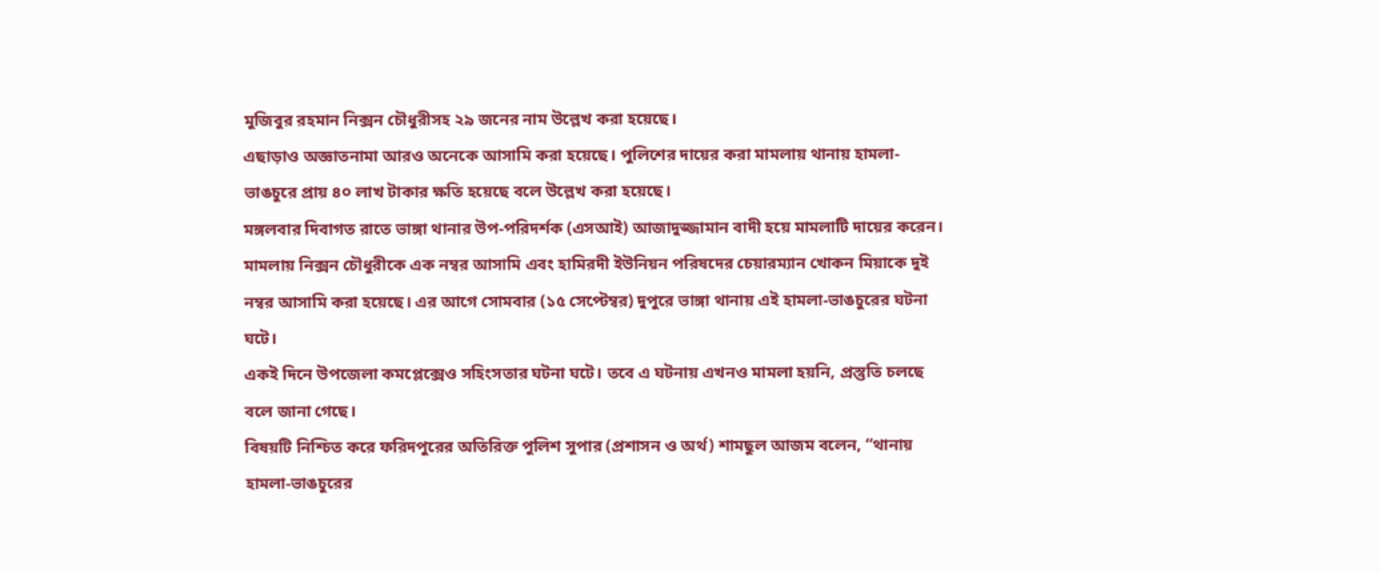মুজিবুর রহমান নিক্সন চৌধুরীসহ ২৯ জনের নাম উল্লেখ করা হয়েছে।
এছাড়াও অজ্ঞাতনামা আরও অনেকে আসামি করা হয়েছে। পুলিশের দায়ের করা মামলায় থানায় হামলা-ভাঙচুরে প্রায় ৪০ লাখ টাকার ক্ষতি হয়েছে বলে উল্লেখ করা হয়েছে।
মঙ্গলবার দিবাগত রাতে ভাঙ্গা থানার উপ-পরিদর্শক (এসআই) আজাদুজ্জামান বাদী হয়ে মামলাটি দায়ের করেন। মামলায় নিক্সন চৌধুরীকে এক নম্বর আসামি এবং হামিরদী ইউনিয়ন পরিষদের চেয়ারম্যান খোকন মিয়াকে দুই নম্বর আসামি করা হয়েছে। এর আগে সোমবার (১৫ সেপ্টেম্বর) দুপুরে ভাঙ্গা থানায় এই হামলা-ভাঙচুরের ঘটনা ঘটে।
একই দিনে উপজেলা কমপ্লেক্সেও সহিংসতার ঘটনা ঘটে। তবে এ ঘটনায় এখনও মামলা হয়নি, প্রস্তুতি চলছে বলে জানা গেছে।
বিষয়টি নিশ্চিত করে ফরিদপুরের অতিরিক্ত পুলিশ সুপার (প্রশাসন ও অর্থ) শামছুল আজম বলেন, “থানায় হামলা-ভাঙচুরের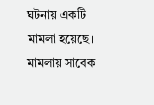ঘটনায় একটি মামলা হয়েছে। মামলায় সাবেক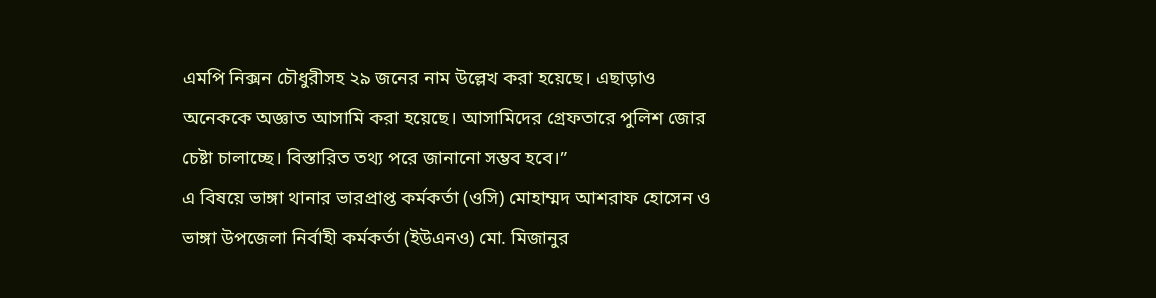এমপি নিক্সন চৌধুরীসহ ২৯ জনের নাম উল্লেখ করা হয়েছে। এছাড়াও অনেককে অজ্ঞাত আসামি করা হয়েছে। আসামিদের গ্রেফতারে পুলিশ জোর চেষ্টা চালাচ্ছে। বিস্তারিত তথ্য পরে জানানো সম্ভব হবে।”
এ বিষয়ে ভাঙ্গা থানার ভারপ্রাপ্ত কর্মকর্তা (ওসি) মোহাম্মদ আশরাফ হোসেন ও ভাঙ্গা উপজেলা নির্বাহী কর্মকর্তা (ইউএনও) মো. মিজানুর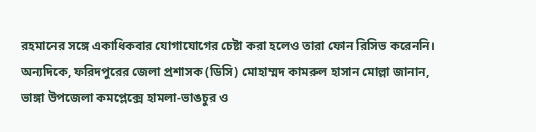রহমানের সঙ্গে একাধিকবার যোগাযোগের চেষ্টা করা হলেও তারা ফোন রিসিভ করেননি।
অন্যদিকে, ফরিদপুরের জেলা প্রশাসক (ডিসি) মোহাম্মদ কামরুল হাসান মোল্লা জানান, ভাঙ্গা উপজেলা কমপ্লেক্সে হামলা-ভাঙচুর ও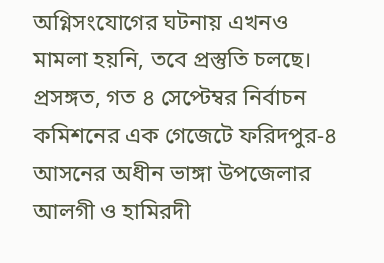অগ্নিসংযোগের ঘটনায় এখনও মামলা হয়নি, তবে প্রস্তুতি চলছে।
প্রসঙ্গত, গত ৪ সেপ্টেম্বর নির্বাচন কমিশনের এক গেজেটে ফরিদপুর-৪ আসনের অধীন ভাঙ্গা উপজেলার আলগী ও হামিরদী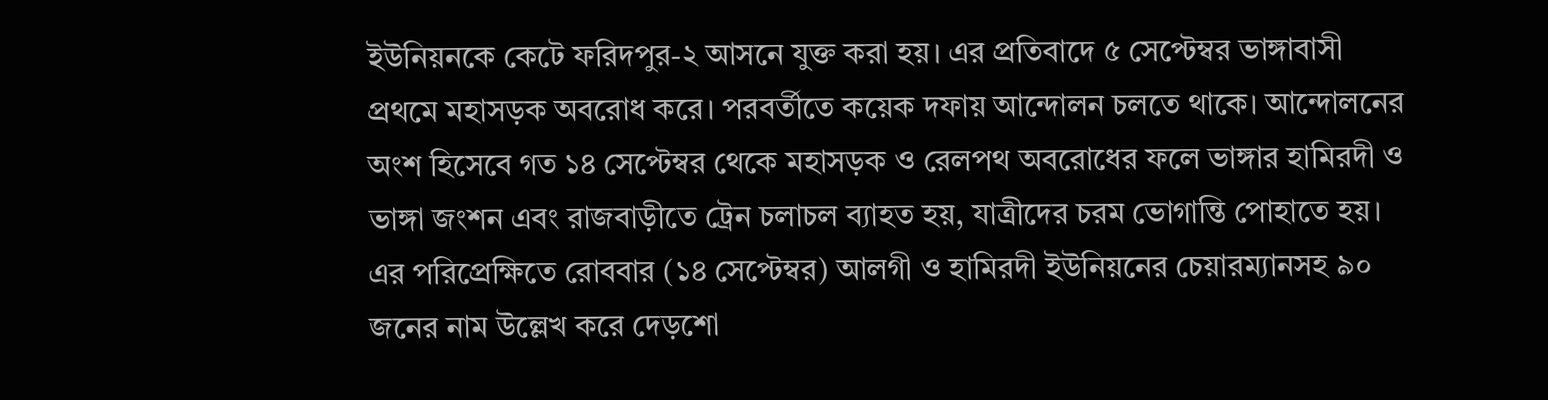ইউনিয়নকে কেটে ফরিদপুর-২ আসনে যুক্ত করা হয়। এর প্রতিবাদে ৫ সেপ্টেম্বর ভাঙ্গাবাসী প্রথমে মহাসড়ক অবরোধ করে। পরবর্তীতে কয়েক দফায় আন্দোলন চলতে থাকে। আন্দোলনের অংশ হিসেবে গত ১৪ সেপ্টেম্বর থেকে মহাসড়ক ও রেলপথ অবরোধের ফলে ভাঙ্গার হামিরদী ও ভাঙ্গা জংশন এবং রাজবাড়ীতে ট্রেন চলাচল ব্যাহত হয়, যাত্রীদের চরম ভোগান্তি পোহাতে হয়।
এর পরিপ্রেক্ষিতে রোববার (১৪ সেপ্টেম্বর) আলগী ও হামিরদী ইউনিয়নের চেয়ারম্যানসহ ৯০ জনের নাম উল্লেখ করে দেড়শো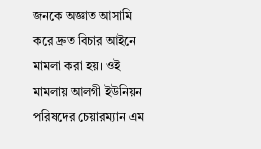জনকে অজ্ঞাত আসামি করে দ্রুত বিচার আইনে মামলা করা হয়। ওই মামলায় আলগী ইউনিয়ন পরিষদের চেয়ারম্যান এম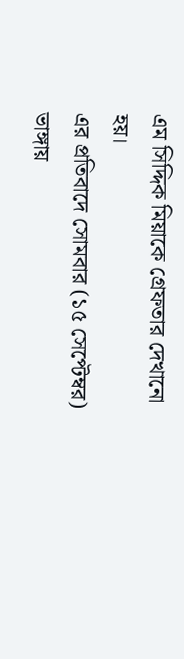এম সিদ্দিক মিয়াকে গ্রেফতার দেখানো হয়।
এর প্রতিবাদে সোমবার (১৫ সেপ্টেম্বর) ভাঙ্গায়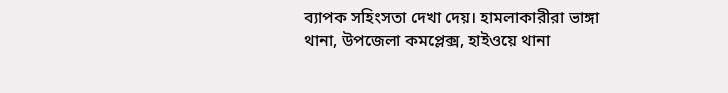ব্যাপক সহিংসতা দেখা দেয়। হামলাকারীরা ভাঙ্গা থানা, উপজেলা কমপ্লেক্স, হাইওয়ে থানা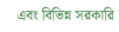এবং বিভিন্ন সরকারি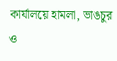কার্যালয়ে হামলা, ভাঙচুর ও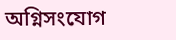অগ্নিসংযোগ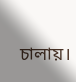চালায়।